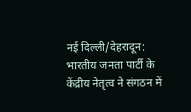नई दिल्ली/देहरादून: भारतीय जनता पार्टी के केंद्रीय नेतृत्व ने संगठन में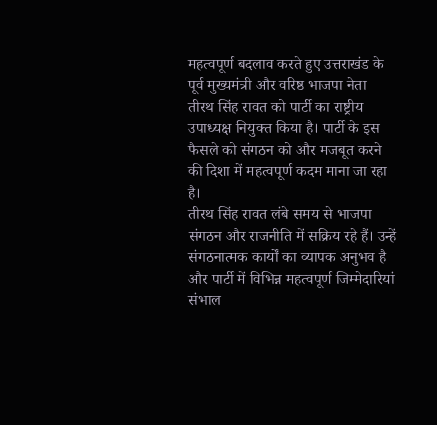महत्वपूर्ण बदलाव करते हुए उत्तराखंड के पूर्व मुख्यमंत्री और वरिष्ठ भाजपा नेता तीरथ सिंह रावत को पार्टी का राष्ट्रीय उपाध्यक्ष नियुक्त किया है। पार्टी के इस फैसले को संगठन को और मजबूत करने की दिशा में महत्वपूर्ण कदम माना जा रहा है।
तीरथ सिंह रावत लंबे समय से भाजपा संगठन और राजनीति में सक्रिय रहे हैं। उन्हें संगठनात्मक कार्यों का व्यापक अनुभव है और पार्टी में विभिन्न महत्वपूर्ण जिम्मेदारियां संभाल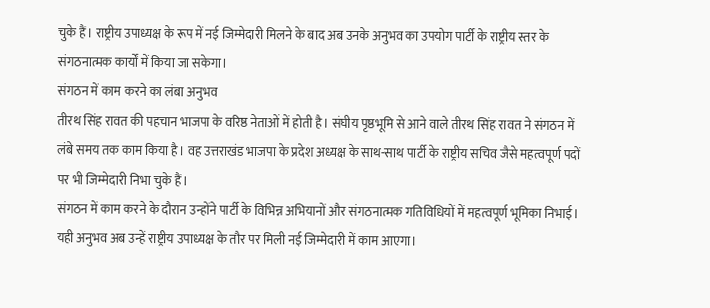चुके हैं। राष्ट्रीय उपाध्यक्ष के रूप में नई जिम्मेदारी मिलने के बाद अब उनके अनुभव का उपयोग पार्टी के राष्ट्रीय स्तर के संगठनात्मक कार्यों में किया जा सकेगा।
संगठन में काम करने का लंबा अनुभव
तीरथ सिंह रावत की पहचान भाजपा के वरिष्ठ नेताओं में होती है। संघीय पृष्ठभूमि से आने वाले तीरथ सिंह रावत ने संगठन में लंबे समय तक काम किया है। वह उत्तराखंड भाजपा के प्रदेश अध्यक्ष के साथ-साथ पार्टी के राष्ट्रीय सचिव जैसे महत्वपूर्ण पदों पर भी जिम्मेदारी निभा चुके हैं।
संगठन में काम करने के दौरान उन्होंने पार्टी के विभिन्न अभियानों और संगठनात्मक गतिविधियों में महत्वपूर्ण भूमिका निभाई। यही अनुभव अब उन्हें राष्ट्रीय उपाध्यक्ष के तौर पर मिली नई जिम्मेदारी में काम आएगा।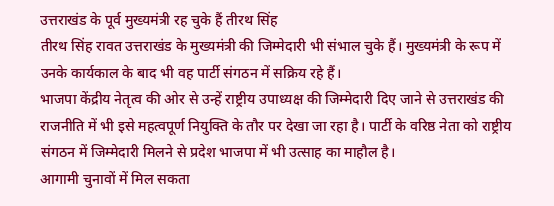उत्तराखंड के पूर्व मुख्यमंत्री रह चुके हैं तीरथ सिंह
तीरथ सिंह रावत उत्तराखंड के मुख्यमंत्री की जिम्मेदारी भी संभाल चुके हैं। मुख्यमंत्री के रूप में उनके कार्यकाल के बाद भी वह पार्टी संगठन में सक्रिय रहे हैं।
भाजपा केंद्रीय नेतृत्व की ओर से उन्हें राष्ट्रीय उपाध्यक्ष की जिम्मेदारी दिए जाने से उत्तराखंड की राजनीति में भी इसे महत्वपूर्ण नियुक्ति के तौर पर देखा जा रहा है। पार्टी के वरिष्ठ नेता को राष्ट्रीय संगठन में जिम्मेदारी मिलने से प्रदेश भाजपा में भी उत्साह का माहौल है।
आगामी चुनावों में मिल सकता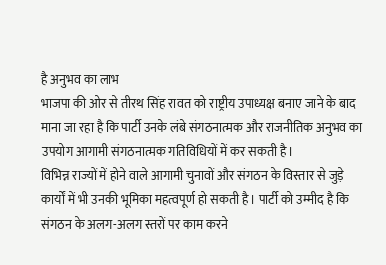है अनुभव का लाभ
भाजपा की ओर से तीरथ सिंह रावत को राष्ट्रीय उपाध्यक्ष बनाए जाने के बाद माना जा रहा है कि पार्टी उनके लंबे संगठनात्मक और राजनीतिक अनुभव का उपयोग आगामी संगठनात्मक गतिविधियों में कर सकती है।
विभिन्न राज्यों में होने वाले आगामी चुनावों और संगठन के विस्तार से जुड़े कार्यों में भी उनकी भूमिका महत्वपूर्ण हो सकती है। पार्टी को उम्मीद है कि संगठन के अलग-अलग स्तरों पर काम करने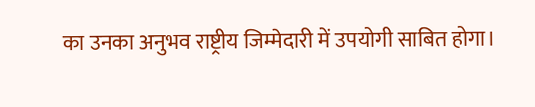का उनका अनुभव राष्ट्रीय जिम्मेदारी में उपयोगी साबित होगा।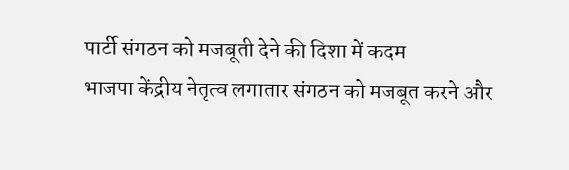पार्टी संगठन को मजबूती देने की दिशा में कदम
भाजपा केंद्रीय नेतृत्व लगातार संगठन को मजबूत करने और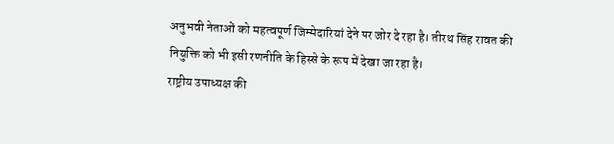अनुभवी नेताओं को महत्वपूर्ण जिम्मेदारियां देने पर जोर दे रहा है। तीरथ सिंह रावत की नियुक्ति को भी इसी रणनीति के हिस्से के रूप में देखा जा रहा है।
राष्ट्रीय उपाध्यक्ष की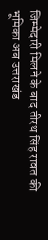जिम्मेदारी मिलने के बाद तीरथ सिंह रावत की भूमिका अब उत्तराखंड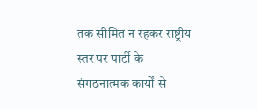तक सीमित न रहकर राष्ट्रीय स्तर पर पार्टी के संगठनात्मक कार्यों से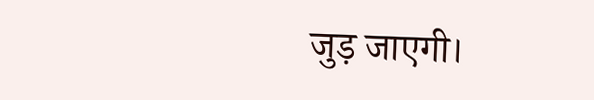जुड़ जाएगी।